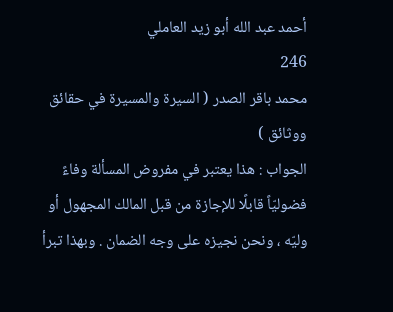أحمد عبد الله أبو زيد العاملي
246
محمد باقر الصدر ( السيرة والمسيرة في حقائق ووثائق )
الجواب : هذا يعتبر في مفروض المسألة وفاءً فضوليّاً قابلًا للإجازة من قبل المالك المجهول أو وليّه ، ونحن نجيزه على وجه الضمان . وبهذا تبرأ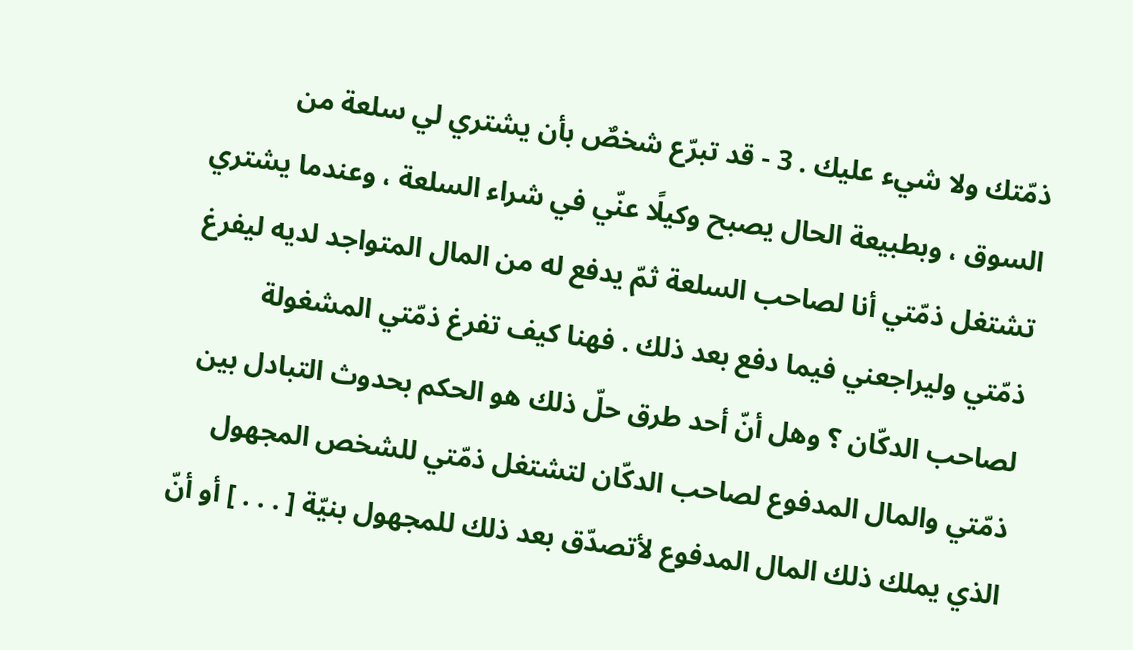ذمّتك ولا شيء عليك . 3 - قد تبرّع شخصٌ بأن يشتري لي سلعة من السوق ، وبطبيعة الحال يصبح وكيلًا عنّي في شراء السلعة ، وعندما يشتري تشتغل ذمّتي أنا لصاحب السلعة ثمّ يدفع له من المال المتواجد لديه ليفرغ ذمّتي وليراجعني فيما دفع بعد ذلك . فهنا كيف تفرغ ذمّتي المشغولة لصاحب الدكّان ؟ وهل أنّ أحد طرق حلّ ذلك هو الحكم بحدوث التبادل بين ذمّتي والمال المدفوع لصاحب الدكّان لتشتغل ذمّتي للشخص المجهول الذي يملك ذلك المال المدفوع لأتصدّق بعد ذلك للمجهول بنيّة [ . . . ] أو أنّ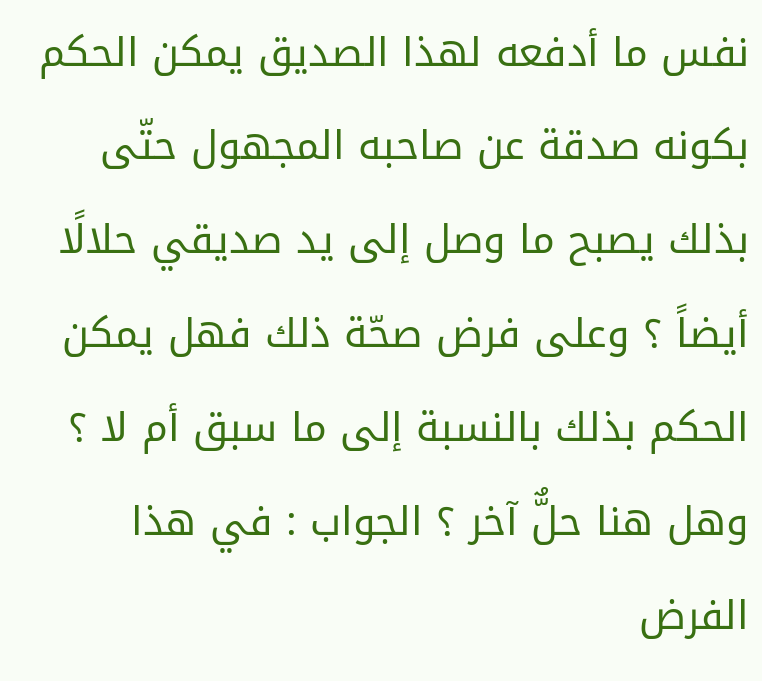نفس ما أدفعه لهذا الصديق يمكن الحكم بكونه صدقة عن صاحبه المجهول حتّى بذلك يصبح ما وصل إلى يد صديقي حلالًا أيضاً ؟ وعلى فرض صحّة ذلك فهل يمكن الحكم بذلك بالنسبة إلى ما سبق أم لا ؟ وهل هنا حلٌّ آخر ؟ الجواب : في هذا الفرض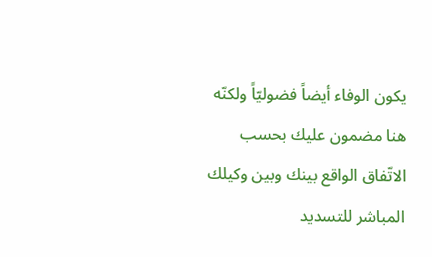يكون الوفاء أيضاً فضوليّاً ولكنّه هنا مضمون عليك بحسب الاتّفاق الواقع بينك وبين وكيلك المباشر للتسديد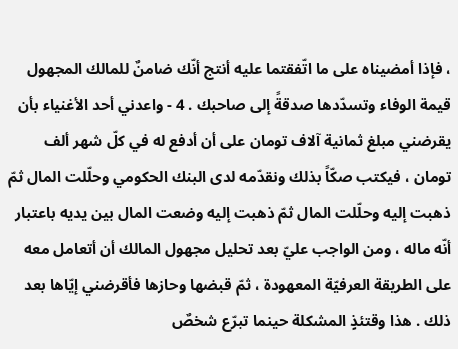، فإذا أمضيناه على ما اتّفقتما عليه أنتج أنّك ضامنٌ للمالك المجهول قيمة الوفاء وتسدّدها صدقةً إلى صاحبك . 4 - واعدني أحد الأغنياء بأن يقرضني مبلغ ثمانية آلاف تومان على أن أدفع له في كلّ شهر ألف تومان ، فيكتب صكّاً بذلك ونقدّمه لدى البنك الحكومي وحلّلت المال ثمّ ذهبت إليه وحلّلت المال ثمّ ذهبت إليه وضعت المال بين يديه باعتبار أنّه ماله ، ومن الواجب عليّ بعد تحليل مجهول المالك أن أتعامل معه على الطريقة العرفيّة المعهودة ، ثمّ قبضها وحازها فأقرضني إيّاها بعد ذلك . هذا وقتئذٍ المشكلة حينما تبرّع شخصٌ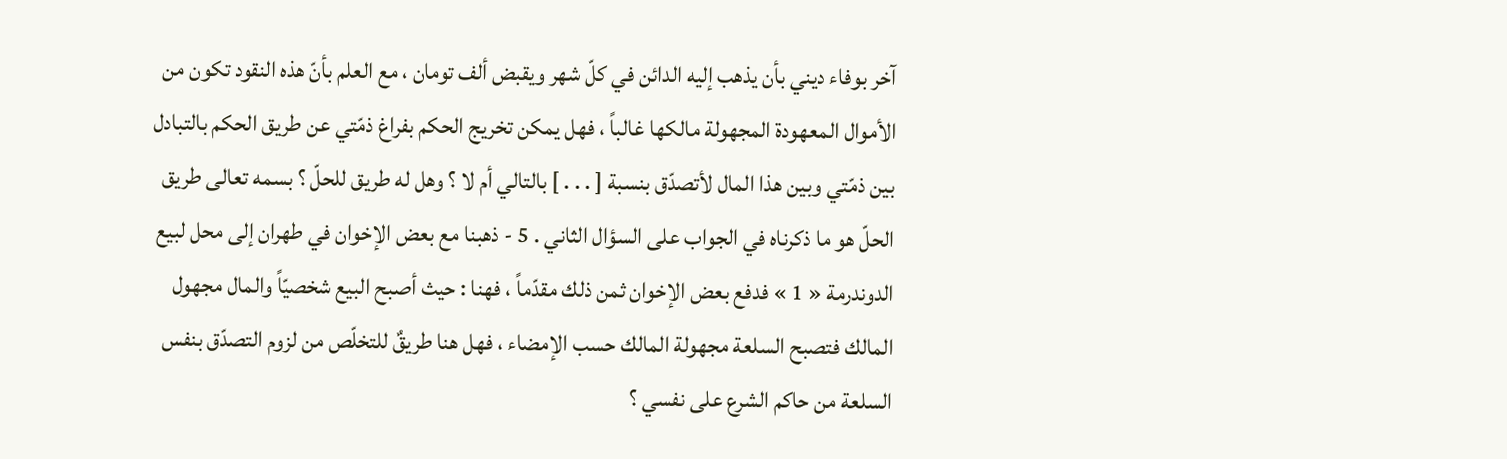آخر بوفاء ديني بأن يذهب إليه الدائن في كلّ شهر ويقبض ألف تومان ، مع العلم بأنّ هذه النقود تكون من الأموال المعهودة المجهولة مالكها غالباً ، فهل يمكن تخريج الحكم بفراغ ذمّتي عن طريق الحكم بالتبادل بين ذمّتي وبين هذا المال لأتصدّق بنسبة [ . . . ] بالتالي أم لا ؟ وهل له طريق للحلّ ؟ بسمه تعالى طريق الحلّ هو ما ذكرناه في الجواب على السؤال الثاني . 5 - ذهبنا مع بعض الإخوان في طهران إلى محل لبيع الدوندرمة « 1 » فدفع بعض الإخوان ثمن ذلك مقدّماً ، فهنا : حيث أصبح البيع شخصيّاً والمال مجهول المالك فتصبح السلعة مجهولة المالك حسب الإمضاء ، فهل هنا طريقٌ للتخلّص من لزوم التصدّق بنفس السلعة من حاكم الشرع على نفسي ؟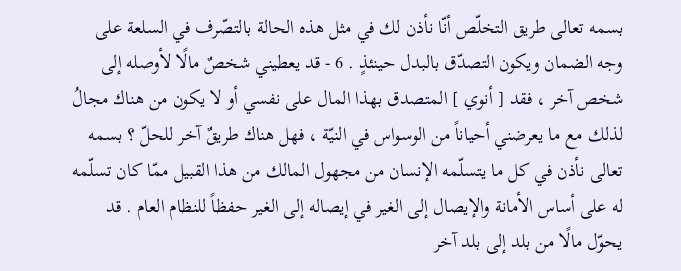بسمه تعالى طريق التخلّص أنّا نأذن لك في مثل هذه الحالة بالتصّرف في السلعة على وجه الضمان ويكون التصدّق بالبدل حينئذٍ . 6 - قد يعطيني شخصٌ مالًا لأوصله إلى شخص آخر ، فقد [ أنوي ] المتصدق بهذا المال على نفسي أو لا يكون من هناك مجالُ لذلك مع ما يعرضني أحياناً من الوسواس في النيّة ، فهل هناك طريقٌ آخر للحلّ ؟ بسمه تعالى نأذن في كل ما يتسلّمه الإنسان من مجهول المالك من هذا القبيل ممّا كان تسلّمه له على أساس الأمانة والإيصال إلى الغير في إيصاله إلى الغير حفظاً للنظام العام . قد يحوّل مالًا من بلد إلى بلد آخر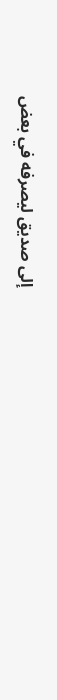إلى صديق ليصرفه في بعض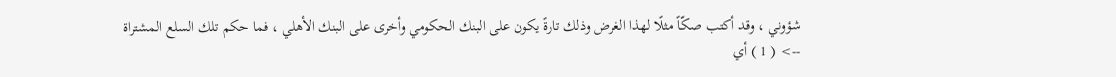شؤوني ، وقد أكتب صكّاً مثلًا لهذا الغرض وذلك تارةً يكون على البنك الحكومي وأخرى على البنك الأهلي ، فما حكم تلك السلع المشتراة
--> ( 1 ) أي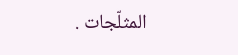المثلّجات .